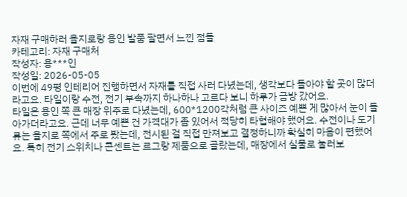자재 구매하러 을지로랑 용인 발품 팔면서 느낀 점들
카테고리: 자재 구매처
작성자: 용***인
작성일: 2026-05-05
이번에 49평 인테리어 진행하면서 자재를 직접 사러 다녔는데, 생각보다 돌아야 할 곳이 많더라고요. 타일이랑 수전, 전기 부속까지 하나하나 고르다 보니 하루가 금방 갔어요.
타일은 용인 쪽 큰 매장 위주로 다녔는데, 600*1200각처럼 큰 사이즈 예쁜 게 많아서 눈이 돌아가더라고요. 근데 너무 예쁜 건 가격대가 좀 있어서 적당히 타협해야 했어요. 수전이나 도기류는 을지로 쪽에서 주로 봤는데, 전시된 걸 직접 만져보고 결정하니까 확실히 마음이 편했어요. 특히 전기 스위치나 콘센트는 르그랑 제품으로 골랐는데, 매장에서 실물로 눌러보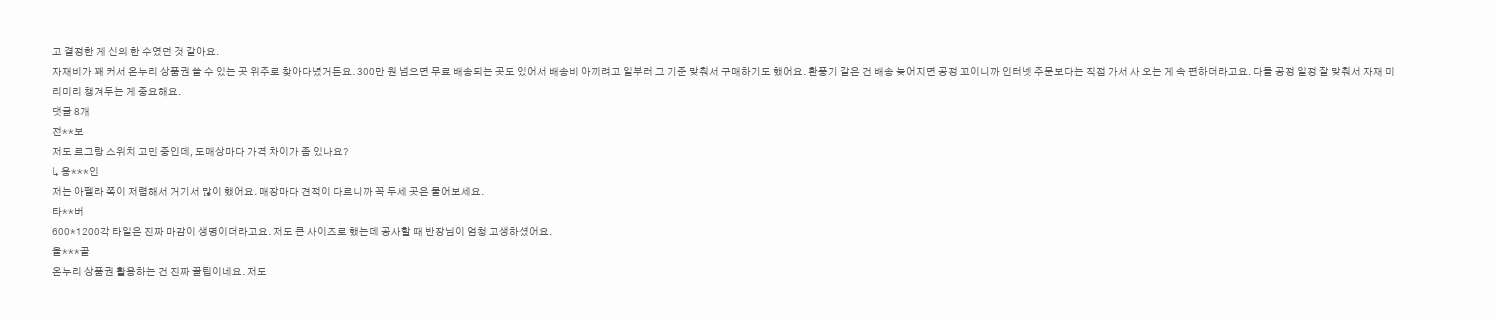고 결정한 게 신의 한 수였던 것 같아요.
자재비가 꽤 커서 온누리 상품권 쓸 수 있는 곳 위주로 찾아다녔거든요. 300만 원 넘으면 무료 배송되는 곳도 있어서 배송비 아끼려고 일부러 그 기준 맞춰서 구매하기도 했어요. 환풍기 같은 건 배송 늦어지면 공정 꼬이니까 인터넷 주문보다는 직접 가서 사 오는 게 속 편하더라고요. 다들 공정 일정 잘 맞춰서 자재 미리미리 챙겨두는 게 중요해요.
댓글 8개
전**보
저도 르그랑 스위치 고민 중인데, 도매상마다 가격 차이가 좀 있나요?
↳ 용***인
저는 아펠라 쪽이 저렴해서 거기서 많이 했어요. 매장마다 견적이 다르니까 꼭 두세 곳은 물어보세요.
타**버
600*1200각 타일은 진짜 마감이 생명이더라고요. 저도 큰 사이즈로 했는데 공사할 때 반장님이 엄청 고생하셨어요.
을***골
온누리 상품권 활용하는 건 진짜 꿀팁이네요. 저도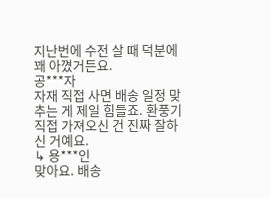지난번에 수전 살 때 덕분에 꽤 아꼈거든요.
공***자
자재 직접 사면 배송 일정 맞추는 게 제일 힘들죠. 환풍기 직접 가져오신 건 진짜 잘하신 거예요.
↳ 용***인
맞아요. 배송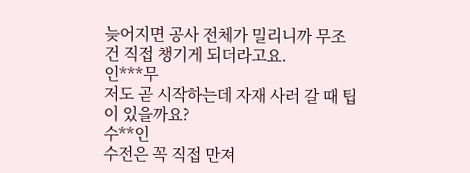늦어지면 공사 전체가 밀리니까 무조건 직접 챙기게 되더라고요.
인***무
저도 곧 시작하는데 자재 사러 갈 때 팁이 있을까요?
수**인
수전은 꼭 직접 만져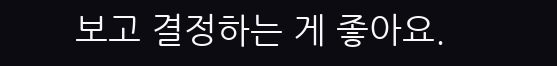보고 결정하는 게 좋아요.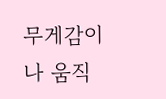무게감이나 움직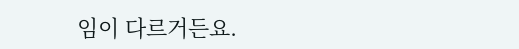임이 다르거든요.